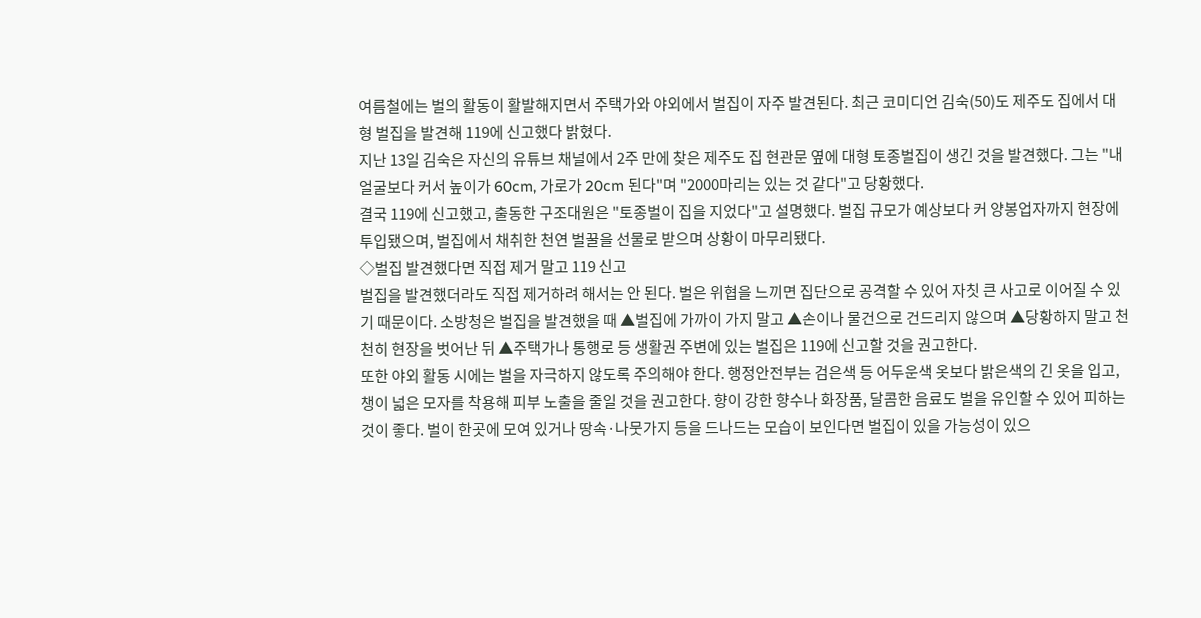여름철에는 벌의 활동이 활발해지면서 주택가와 야외에서 벌집이 자주 발견된다. 최근 코미디언 김숙(50)도 제주도 집에서 대형 벌집을 발견해 119에 신고했다 밝혔다.
지난 13일 김숙은 자신의 유튜브 채널에서 2주 만에 찾은 제주도 집 현관문 옆에 대형 토종벌집이 생긴 것을 발견했다. 그는 "내 얼굴보다 커서 높이가 60cm, 가로가 20cm 된다"며 "2000마리는 있는 것 같다"고 당황했다.
결국 119에 신고했고, 출동한 구조대원은 "토종벌이 집을 지었다"고 설명했다. 벌집 규모가 예상보다 커 양봉업자까지 현장에 투입됐으며, 벌집에서 채취한 천연 벌꿀을 선물로 받으며 상황이 마무리됐다.
◇벌집 발견했다면 직접 제거 말고 119 신고
벌집을 발견했더라도 직접 제거하려 해서는 안 된다. 벌은 위협을 느끼면 집단으로 공격할 수 있어 자칫 큰 사고로 이어질 수 있기 때문이다. 소방청은 벌집을 발견했을 때 ▲벌집에 가까이 가지 말고 ▲손이나 물건으로 건드리지 않으며 ▲당황하지 말고 천천히 현장을 벗어난 뒤 ▲주택가나 통행로 등 생활권 주변에 있는 벌집은 119에 신고할 것을 권고한다.
또한 야외 활동 시에는 벌을 자극하지 않도록 주의해야 한다. 행정안전부는 검은색 등 어두운색 옷보다 밝은색의 긴 옷을 입고, 챙이 넓은 모자를 착용해 피부 노출을 줄일 것을 권고한다. 향이 강한 향수나 화장품, 달콤한 음료도 벌을 유인할 수 있어 피하는 것이 좋다. 벌이 한곳에 모여 있거나 땅속·나뭇가지 등을 드나드는 모습이 보인다면 벌집이 있을 가능성이 있으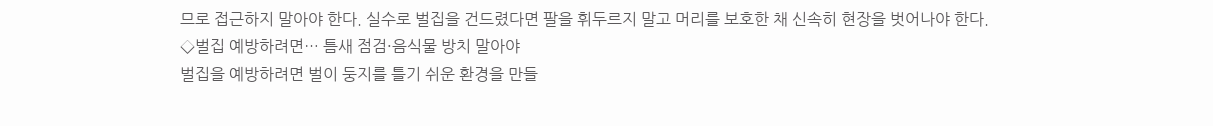므로 접근하지 말아야 한다. 실수로 벌집을 건드렸다면 팔을 휘두르지 말고 머리를 보호한 채 신속히 현장을 벗어나야 한다.
◇벌집 예방하려면… 틈새 점검·음식물 방치 말아야
벌집을 예방하려면 벌이 둥지를 틀기 쉬운 환경을 만들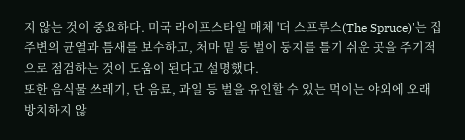지 않는 것이 중요하다. 미국 라이프스타일 매체 '더 스프루스(The Spruce)'는 집 주변의 균열과 틈새를 보수하고, 처마 밑 등 벌이 둥지를 틀기 쉬운 곳을 주기적으로 점검하는 것이 도움이 된다고 설명했다.
또한 음식물 쓰레기, 단 음료, 과일 등 벌을 유인할 수 있는 먹이는 야외에 오래 방치하지 않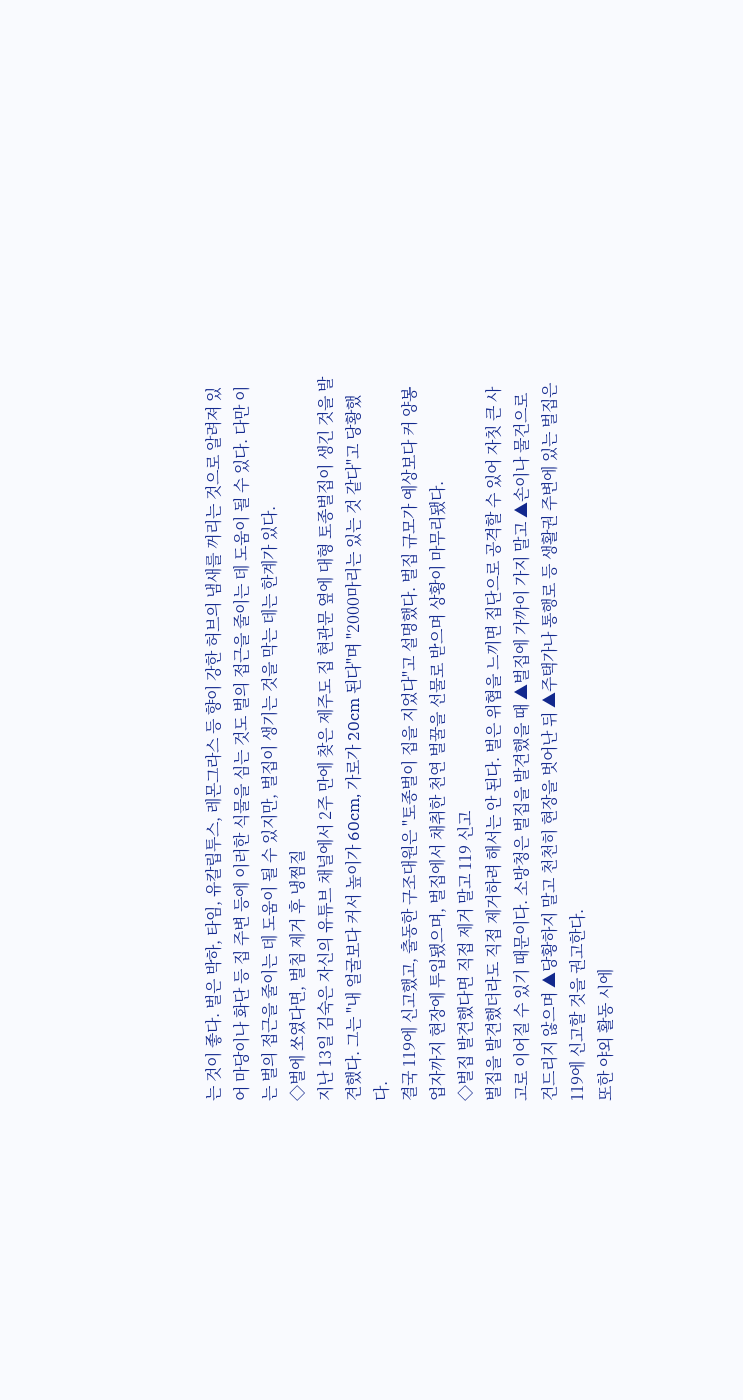는 것이 좋다. 벌은 박하, 타임, 유칼립투스, 레몬그라스 등 향이 강한 허브의 냄새를 꺼리는 것으로 알려져 있어 마당이나 화단 등 집 주변 등에 이러한 식물을 심는 것도 벌의 접근을 줄이는 데 도움이 될 수 있다. 다만 이는 벌의 접근을 줄이는 데 도움이 될 수 있지만, 벌집이 생기는 것을 막는 데는 한계가 있다.
◇벌에 쏘였다면, 벌침 제거 후 냉찜질
지난 13일 김숙은 자신의 유튜브 채널에서 2주 만에 찾은 제주도 집 현관문 옆에 대형 토종벌집이 생긴 것을 발견했다. 그는 "내 얼굴보다 커서 높이가 60cm, 가로가 20cm 된다"며 "2000마리는 있는 것 같다"고 당황했다.
결국 119에 신고했고, 출동한 구조대원은 "토종벌이 집을 지었다"고 설명했다. 벌집 규모가 예상보다 커 양봉업자까지 현장에 투입됐으며, 벌집에서 채취한 천연 벌꿀을 선물로 받으며 상황이 마무리됐다.
◇벌집 발견했다면 직접 제거 말고 119 신고
벌집을 발견했더라도 직접 제거하려 해서는 안 된다. 벌은 위협을 느끼면 집단으로 공격할 수 있어 자칫 큰 사고로 이어질 수 있기 때문이다. 소방청은 벌집을 발견했을 때 ▲벌집에 가까이 가지 말고 ▲손이나 물건으로 건드리지 않으며 ▲당황하지 말고 천천히 현장을 벗어난 뒤 ▲주택가나 통행로 등 생활권 주변에 있는 벌집은 119에 신고할 것을 권고한다.
또한 야외 활동 시에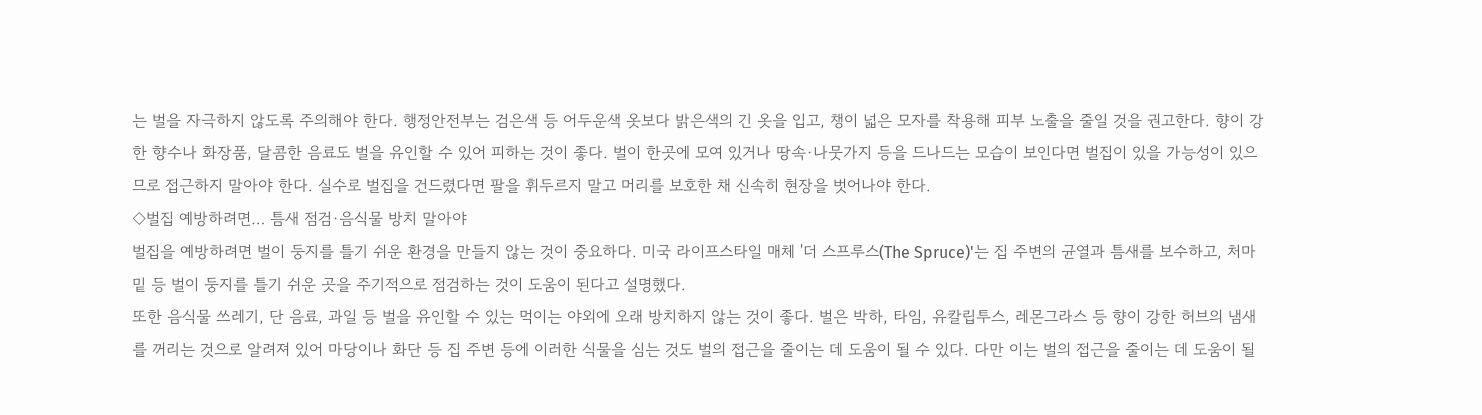는 벌을 자극하지 않도록 주의해야 한다. 행정안전부는 검은색 등 어두운색 옷보다 밝은색의 긴 옷을 입고, 챙이 넓은 모자를 착용해 피부 노출을 줄일 것을 권고한다. 향이 강한 향수나 화장품, 달콤한 음료도 벌을 유인할 수 있어 피하는 것이 좋다. 벌이 한곳에 모여 있거나 땅속·나뭇가지 등을 드나드는 모습이 보인다면 벌집이 있을 가능성이 있으므로 접근하지 말아야 한다. 실수로 벌집을 건드렸다면 팔을 휘두르지 말고 머리를 보호한 채 신속히 현장을 벗어나야 한다.
◇벌집 예방하려면… 틈새 점검·음식물 방치 말아야
벌집을 예방하려면 벌이 둥지를 틀기 쉬운 환경을 만들지 않는 것이 중요하다. 미국 라이프스타일 매체 '더 스프루스(The Spruce)'는 집 주변의 균열과 틈새를 보수하고, 처마 밑 등 벌이 둥지를 틀기 쉬운 곳을 주기적으로 점검하는 것이 도움이 된다고 설명했다.
또한 음식물 쓰레기, 단 음료, 과일 등 벌을 유인할 수 있는 먹이는 야외에 오래 방치하지 않는 것이 좋다. 벌은 박하, 타임, 유칼립투스, 레몬그라스 등 향이 강한 허브의 냄새를 꺼리는 것으로 알려져 있어 마당이나 화단 등 집 주변 등에 이러한 식물을 심는 것도 벌의 접근을 줄이는 데 도움이 될 수 있다. 다만 이는 벌의 접근을 줄이는 데 도움이 될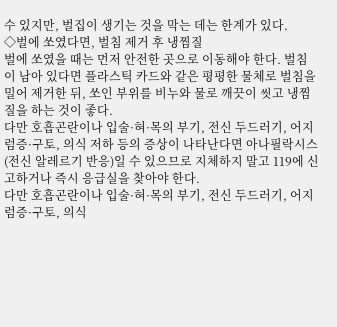수 있지만, 벌집이 생기는 것을 막는 데는 한계가 있다.
◇벌에 쏘였다면, 벌침 제거 후 냉찜질
벌에 쏘였을 때는 먼저 안전한 곳으로 이동해야 한다. 벌침이 남아 있다면 플라스틱 카드와 같은 평평한 물체로 벌침을 밀어 제거한 뒤, 쏘인 부위를 비누와 물로 깨끗이 씻고 냉찜질을 하는 것이 좋다.
다만 호흡곤란이나 입술·혀·목의 부기, 전신 두드러기, 어지럼증·구토, 의식 저하 등의 증상이 나타난다면 아나필락시스(전신 알레르기 반응)일 수 있으므로 지체하지 말고 119에 신고하거나 즉시 응급실을 찾아야 한다.
다만 호흡곤란이나 입술·혀·목의 부기, 전신 두드러기, 어지럼증·구토, 의식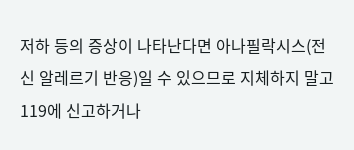저하 등의 증상이 나타난다면 아나필락시스(전신 알레르기 반응)일 수 있으므로 지체하지 말고 119에 신고하거나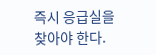즉시 응급실을 찾아야 한다.